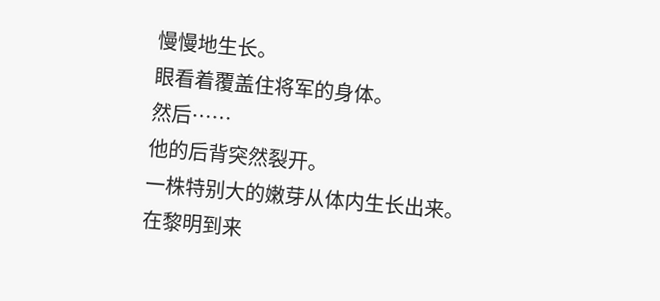慢慢地生长。
眼看着覆盖住将军的身体。
然后……
他的后背突然裂开。
一株特别大的嫩芽从体内生长出来。
在黎明到来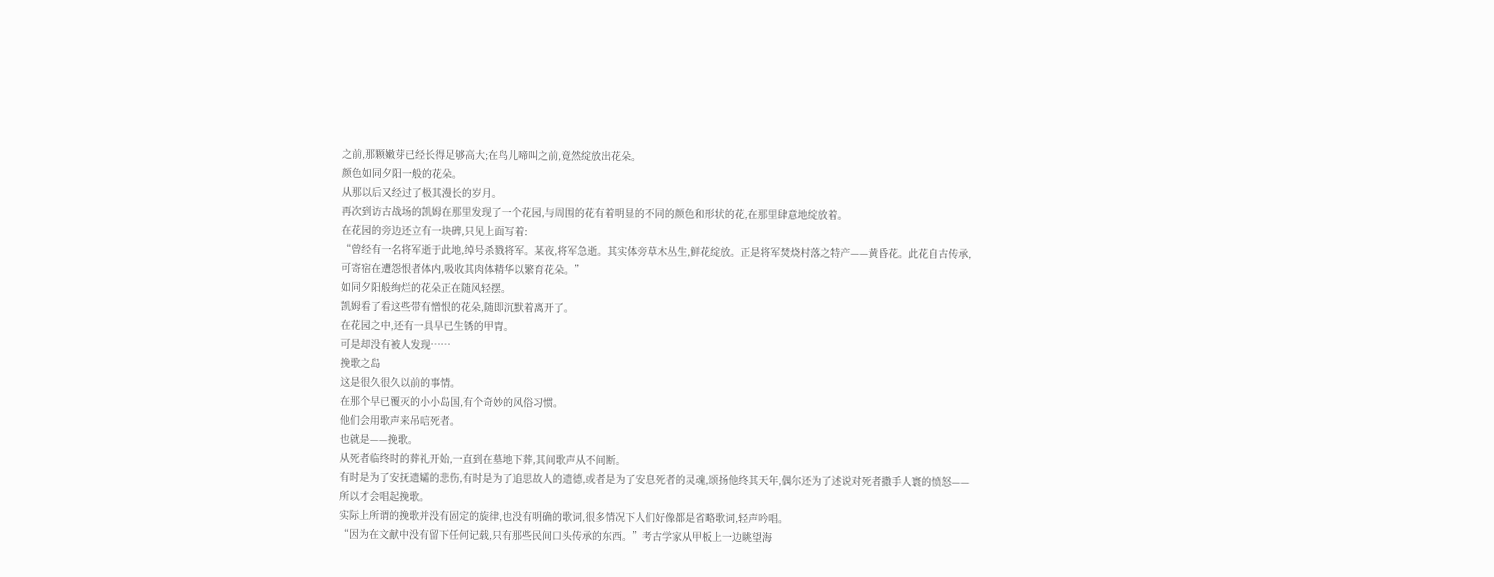之前,那颗嫩芽已经长得足够高大;在鸟儿啼叫之前,竟然绽放出花朵。
颜色如同夕阳一般的花朵。
从那以后又经过了极其漫长的岁月。
再次到访古战场的凯姆在那里发现了一个花园,与周围的花有着明显的不同的颜色和形状的花,在那里肆意地绽放着。
在花园的旁边还立有一块碑,只见上面写着:
“曾经有一名将军逝于此地,绰号杀戮将军。某夜,将军急逝。其实体旁草木丛生,鲜花绽放。正是将军焚烧村落之特产——黄昏花。此花自古传承,可寄宿在遭怨恨者体内,吸收其肉体精华以繁育花朵。”
如同夕阳般绚烂的花朵正在随风轻摆。
凯姆看了看这些带有憎恨的花朵,随即沉默着离开了。
在花园之中,还有一具早已生锈的甲胄。
可是却没有被人发现……
挽歌之岛
这是很久很久以前的事情。
在那个早已覆灭的小小岛国,有个奇妙的风俗习惯。
他们会用歌声来吊唁死者。
也就是——挽歌。
从死者临终时的葬礼开始,一直到在墓地下葬,其间歌声从不间断。
有时是为了安抚遗孀的悲伤,有时是为了追思故人的遗德,或者是为了安息死者的灵魂,颂扬他终其天年,偶尔还为了述说对死者撒手人寰的愤怒——所以才会唱起挽歌。
实际上所谓的挽歌并没有固定的旋律,也没有明确的歌词,很多情况下人们好像都是省略歌词,轻声吟唱。
“因为在文献中没有留下任何记载,只有那些民间口头传承的东西。”考古学家从甲板上一边眺望海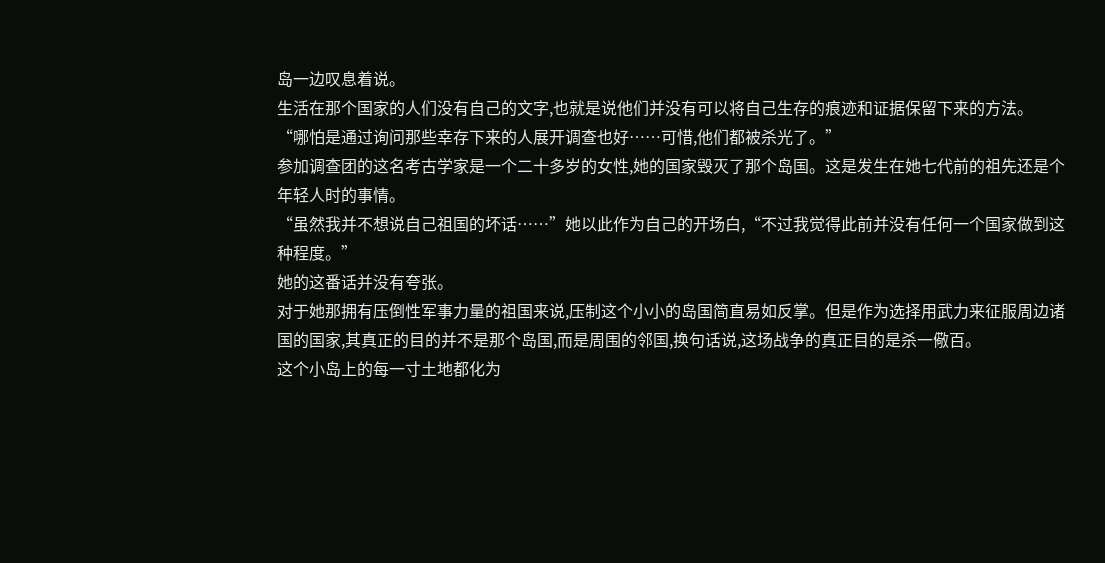岛一边叹息着说。
生活在那个国家的人们没有自己的文字,也就是说他们并没有可以将自己生存的痕迹和证据保留下来的方法。
“哪怕是通过询问那些幸存下来的人展开调查也好……可惜,他们都被杀光了。”
参加调查团的这名考古学家是一个二十多岁的女性,她的国家毁灭了那个岛国。这是发生在她七代前的祖先还是个年轻人时的事情。
“虽然我并不想说自己祖国的坏话……”她以此作为自己的开场白,“不过我觉得此前并没有任何一个国家做到这种程度。”
她的这番话并没有夸张。
对于她那拥有压倒性军事力量的祖国来说,压制这个小小的岛国简直易如反掌。但是作为选择用武力来征服周边诸国的国家,其真正的目的并不是那个岛国,而是周围的邻国,换句话说,这场战争的真正目的是杀一儆百。
这个小岛上的每一寸土地都化为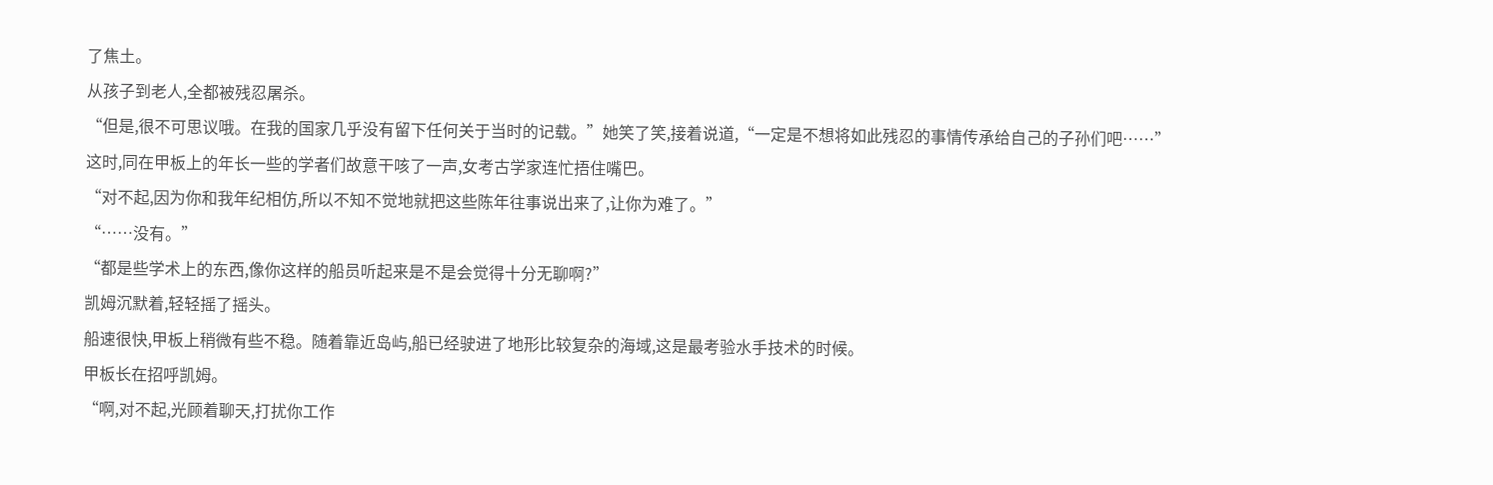了焦土。
从孩子到老人,全都被残忍屠杀。
“但是,很不可思议哦。在我的国家几乎没有留下任何关于当时的记载。”她笑了笑,接着说道,“一定是不想将如此残忍的事情传承给自己的子孙们吧……”
这时,同在甲板上的年长一些的学者们故意干咳了一声,女考古学家连忙捂住嘴巴。
“对不起,因为你和我年纪相仿,所以不知不觉地就把这些陈年往事说出来了,让你为难了。”
“……没有。”
“都是些学术上的东西,像你这样的船员听起来是不是会觉得十分无聊啊?”
凯姆沉默着,轻轻摇了摇头。
船速很快,甲板上稍微有些不稳。随着靠近岛屿,船已经驶进了地形比较复杂的海域,这是最考验水手技术的时候。
甲板长在招呼凯姆。
“啊,对不起,光顾着聊天,打扰你工作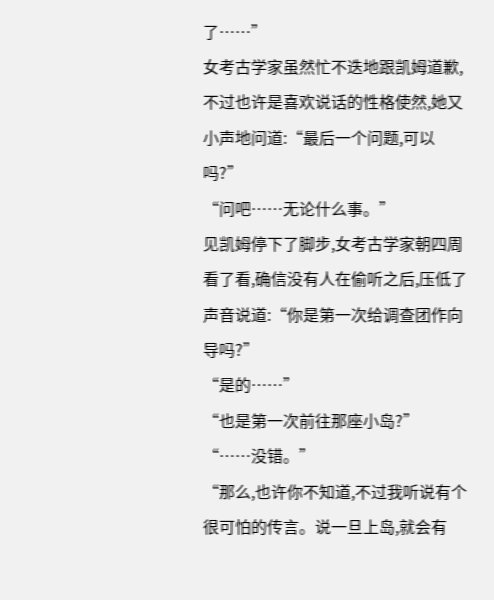了……”
女考古学家虽然忙不迭地跟凯姆道歉,不过也许是喜欢说话的性格使然,她又小声地问道:“最后一个问题,可以吗?”
“问吧……无论什么事。”
见凯姆停下了脚步,女考古学家朝四周看了看,确信没有人在偷听之后,压低了声音说道:“你是第一次给调查团作向导吗?”
“是的……”
“也是第一次前往那座小岛?”
“……没错。”
“那么,也许你不知道,不过我听说有个很可怕的传言。说一旦上岛,就会有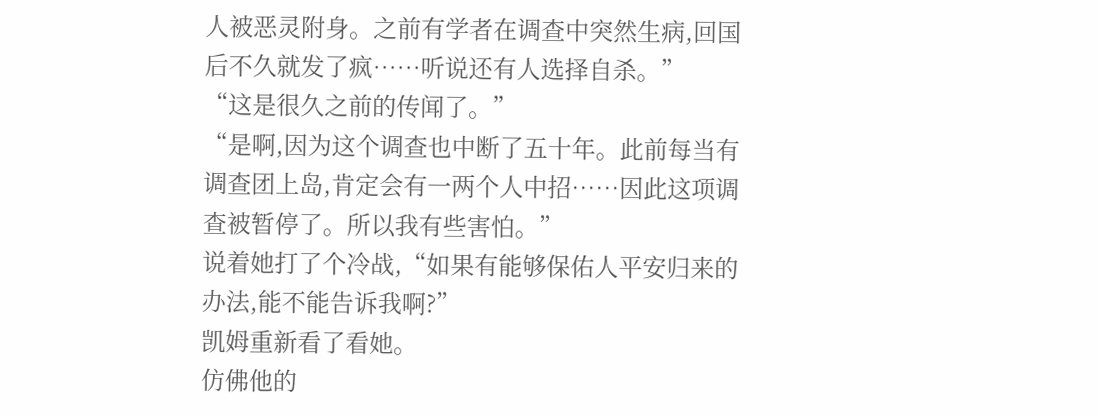人被恶灵附身。之前有学者在调查中突然生病,回国后不久就发了疯……听说还有人选择自杀。”
“这是很久之前的传闻了。”
“是啊,因为这个调查也中断了五十年。此前每当有调查团上岛,肯定会有一两个人中招……因此这项调查被暂停了。所以我有些害怕。”
说着她打了个冷战,“如果有能够保佑人平安归来的办法,能不能告诉我啊?”
凯姆重新看了看她。
仿佛他的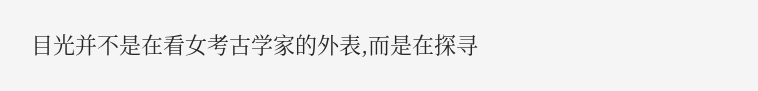目光并不是在看女考古学家的外表,而是在探寻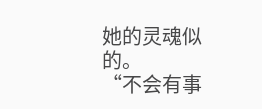她的灵魂似的。
“不会有事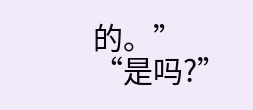的。”
“是吗?”